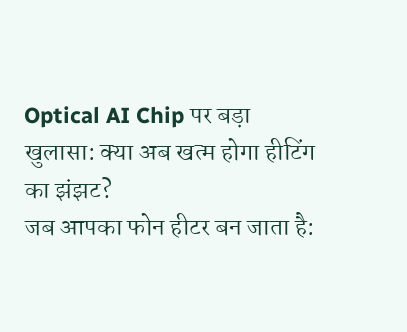Optical AI Chip पर बड़ा खुलासा: क्या अब खत्म होगा हीटिंग का झंझट?
जब आपका फोन हीटर बन जाता है: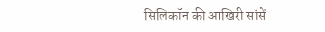सिलिकॉन की आखिरी सांसें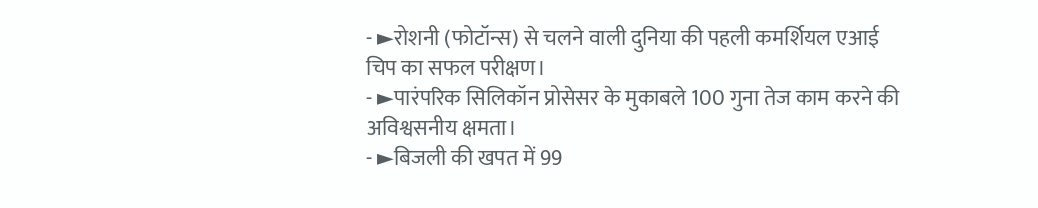- ►रोशनी (फोटॉन्स) से चलने वाली दुनिया की पहली कमर्शियल एआई चिप का सफल परीक्षण।
- ►पारंपरिक सिलिकॉन प्रोसेसर के मुकाबले 100 गुना तेज काम करने की अविश्वसनीय क्षमता।
- ►बिजली की खपत में 99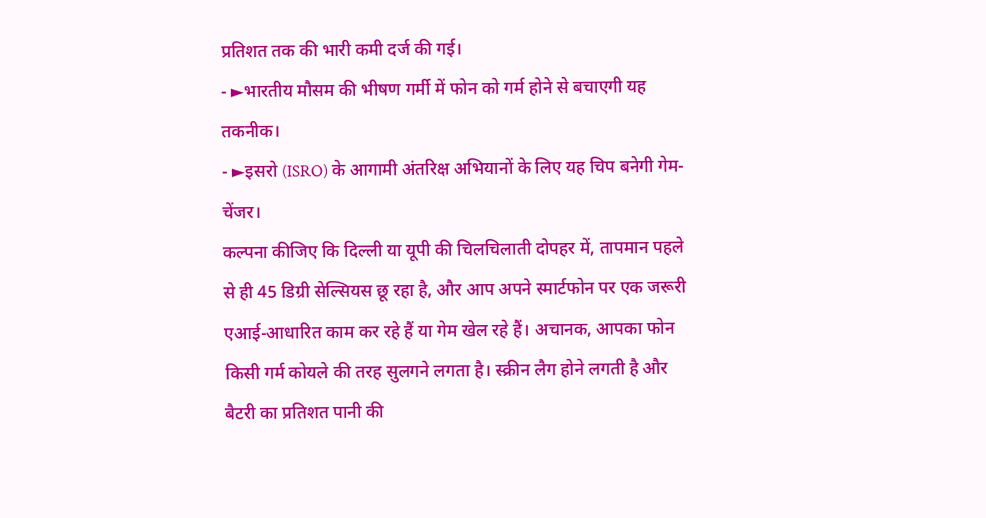प्रतिशत तक की भारी कमी दर्ज की गई।
- ►भारतीय मौसम की भीषण गर्मी में फोन को गर्म होने से बचाएगी यह तकनीक।
- ►इसरो (ISRO) के आगामी अंतरिक्ष अभियानों के लिए यह चिप बनेगी गेम-चेंजर।
कल्पना कीजिए कि दिल्ली या यूपी की चिलचिलाती दोपहर में, तापमान पहले से ही 45 डिग्री सेल्सियस छू रहा है, और आप अपने स्मार्टफोन पर एक जरूरी एआई-आधारित काम कर रहे हैं या गेम खेल रहे हैं। अचानक, आपका फोन किसी गर्म कोयले की तरह सुलगने लगता है। स्क्रीन लैग होने लगती है और बैटरी का प्रतिशत पानी की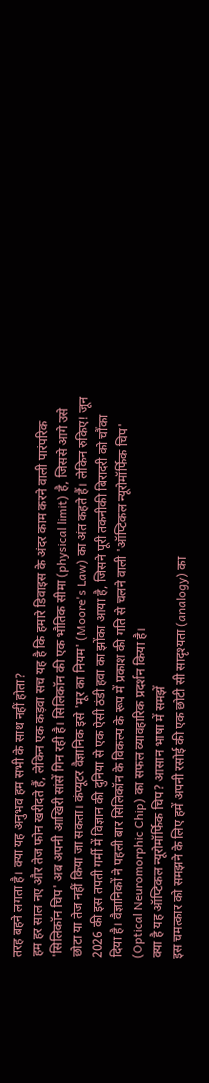तरह बहने लगता है। क्या यह अनुभव हम सभी के साथ नहीं होता?
हम हर साल नए और तेज फोन खरीदते हैं, लेकिन एक कड़वा सच यह है कि हमारे डिवाइस के अंदर काम करने वाली पारंपरिक 'सिलिकॉन चिप' अब अपनी आखिरी सांसें गिन रही है। सिलिकॉन की एक भौतिक सीमा (physical limit) है, जिससे आगे उसे छोटा या तेज नहीं किया जा सकता। कंप्यूटर वैज्ञानिक इसे 'मूर का नियम' (Moore's Law) का अंत कहते हैं। लेकिन रुकिए! जून 2026 की इस तपती गर्मी में विज्ञान की दुनिया से एक ऐसी ठंडी हवा का झोंका आया है, जिसने पूरी तकनीकी बिरादरी को चौंका दिया है। वैज्ञानिकों ने पहली बार सिलिकॉन के विकल्प के रूप में प्रकाश की गति से चलने वाली 'ऑप्टिकल न्यूरोमॉर्फिक चिप' (Optical Neuromorphic Chip) का सफल व्यावहारिक प्रदर्शन किया है।
क्या है यह ऑप्टिकल न्यूरोमॉर्फिक चिप? आसान भाषा में समझें
इस चमत्कार को समझने के लिए हमें अपनी रसोई की एक छोटी सी सादृश्यता (analogy) का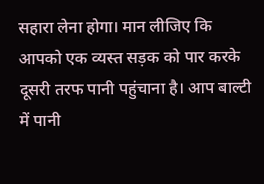सहारा लेना होगा। मान लीजिए कि आपको एक व्यस्त सड़क को पार करके दूसरी तरफ पानी पहुंचाना है। आप बाल्टी में पानी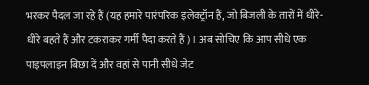भरकर पैदल जा रहे हैं (यह हमारे पारंपरिक इलेक्ट्रॉन हैं, जो बिजली के तारों में धीरे-धीरे बहते हैं और टकराकर गर्मी पैदा करते हैं)। अब सोचिए कि आप सीधे एक पाइपलाइन बिछा दें और वहां से पानी सीधे जेट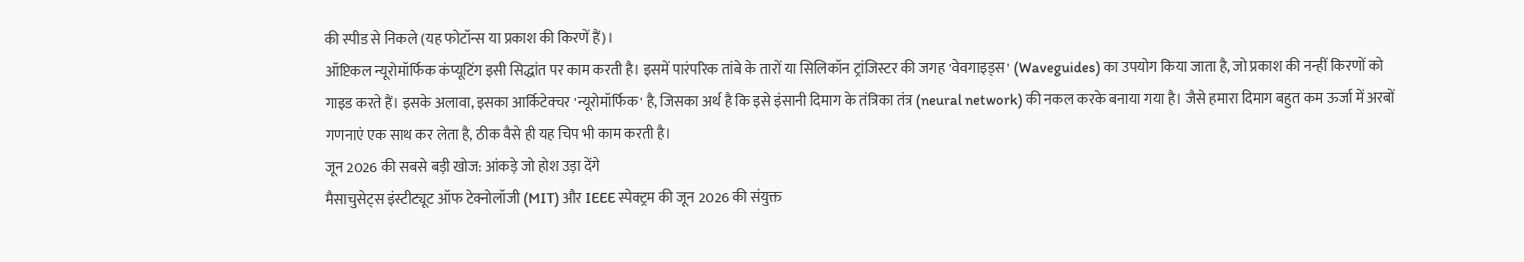की स्पीड से निकले (यह फोटॉन्स या प्रकाश की किरणें हैं)।
ऑप्टिकल न्यूरोमॉर्फिक कंप्यूटिंग इसी सिद्धांत पर काम करती है। इसमें पारंपरिक तांबे के तारों या सिलिकॉन ट्रांजिस्टर की जगह 'वेवगाइड्स' (Waveguides) का उपयोग किया जाता है, जो प्रकाश की नन्हीं किरणों को गाइड करते हैं। इसके अलावा, इसका आर्किटेक्चर 'न्यूरोमॉर्फिक' है, जिसका अर्थ है कि इसे इंसानी दिमाग के तंत्रिका तंत्र (neural network) की नकल करके बनाया गया है। जैसे हमारा दिमाग बहुत कम ऊर्जा में अरबों गणनाएं एक साथ कर लेता है, ठीक वैसे ही यह चिप भी काम करती है।
जून 2026 की सबसे बड़ी खोज: आंकड़े जो होश उड़ा देंगे
मैसाचुसेट्स इंस्टीट्यूट ऑफ टेक्नोलॉजी (MIT) और IEEE स्पेक्ट्रम की जून 2026 की संयुक्त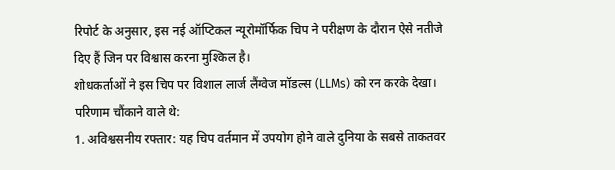रिपोर्ट के अनुसार, इस नई ऑप्टिकल न्यूरोमॉर्फिक चिप ने परीक्षण के दौरान ऐसे नतीजे दिए हैं जिन पर विश्वास करना मुश्किल है।
शोधकर्ताओं ने इस चिप पर विशाल लार्ज लैंग्वेज मॉडल्स (LLMs) को रन करके देखा। परिणाम चौंकाने वाले थे:
1. अविश्वसनीय रफ्तार: यह चिप वर्तमान में उपयोग होने वाले दुनिया के सबसे ताकतवर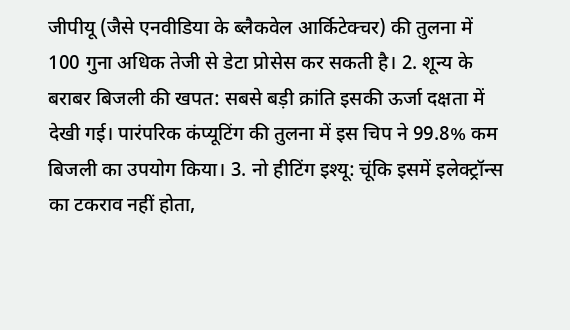जीपीयू (जैसे एनवीडिया के ब्लैकवेल आर्किटेक्चर) की तुलना में 100 गुना अधिक तेजी से डेटा प्रोसेस कर सकती है। 2. शून्य के बराबर बिजली की खपत: सबसे बड़ी क्रांति इसकी ऊर्जा दक्षता में देखी गई। पारंपरिक कंप्यूटिंग की तुलना में इस चिप ने 99.8% कम बिजली का उपयोग किया। 3. नो हीटिंग इश्यू: चूंकि इसमें इलेक्ट्रॉन्स का टकराव नहीं होता,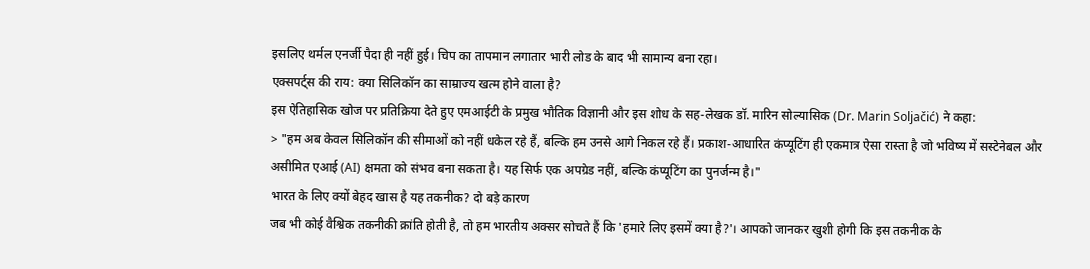इसलिए थर्मल एनर्जी पैदा ही नहीं हुई। चिप का तापमान लगातार भारी लोड के बाद भी सामान्य बना रहा।
एक्सपर्ट्स की राय: क्या सिलिकॉन का साम्राज्य खत्म होने वाला है?
इस ऐतिहासिक खोज पर प्रतिक्रिया देते हुए एमआईटी के प्रमुख भौतिक विज्ञानी और इस शोध के सह-लेखक डॉ. मारिन सोल्यासिक (Dr. Marin Soljačić) ने कहा:
> "हम अब केवल सिलिकॉन की सीमाओं को नहीं धकेल रहे हैं, बल्कि हम उनसे आगे निकल रहे हैं। प्रकाश-आधारित कंप्यूटिंग ही एकमात्र ऐसा रास्ता है जो भविष्य में सस्टेनेबल और असीमित एआई (AI) क्षमता को संभव बना सकता है। यह सिर्फ एक अपग्रेड नहीं, बल्कि कंप्यूटिंग का पुनर्जन्म है।"
भारत के लिए क्यों बेहद खास है यह तकनीक? दो बड़े कारण
जब भी कोई वैश्विक तकनीकी क्रांति होती है, तो हम भारतीय अक्सर सोचते हैं कि 'हमारे लिए इसमें क्या है?'। आपको जानकर खुशी होगी कि इस तकनीक के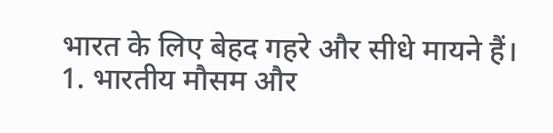भारत के लिए बेहद गहरे और सीधे मायने हैं।
1. भारतीय मौसम और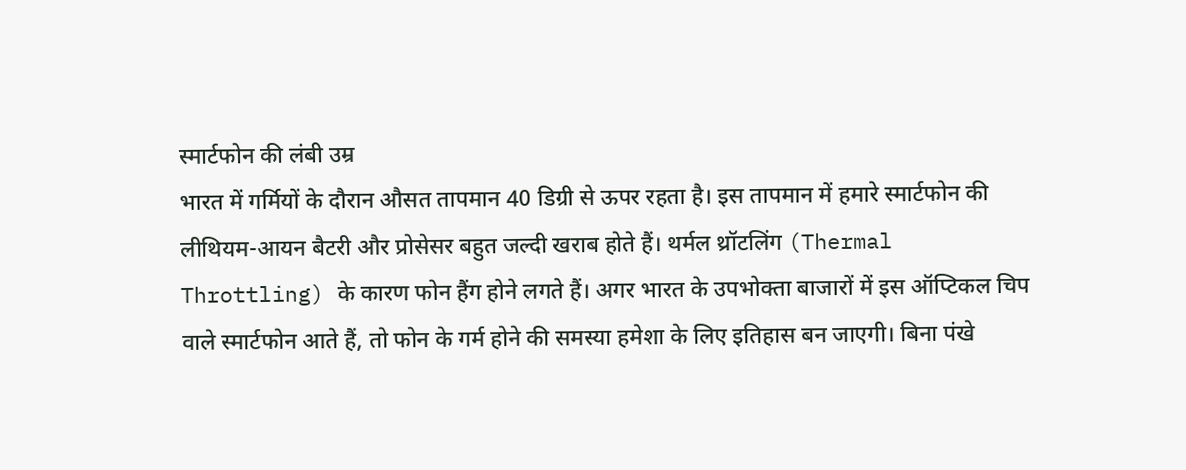स्मार्टफोन की लंबी उम्र
भारत में गर्मियों के दौरान औसत तापमान 40 डिग्री से ऊपर रहता है। इस तापमान में हमारे स्मार्टफोन की लीथियम-आयन बैटरी और प्रोसेसर बहुत जल्दी खराब होते हैं। थर्मल थ्रॉटलिंग (Thermal Throttling) के कारण फोन हैंग होने लगते हैं। अगर भारत के उपभोक्ता बाजारों में इस ऑप्टिकल चिप वाले स्मार्टफोन आते हैं, तो फोन के गर्म होने की समस्या हमेशा के लिए इतिहास बन जाएगी। बिना पंखे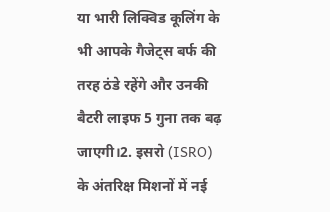या भारी लिक्विड कूलिंग के भी आपके गैजेट्स बर्फ की तरह ठंडे रहेंगे और उनकी बैटरी लाइफ 5 गुना तक बढ़ जाएगी।2. इसरो (ISRO) के अंतरिक्ष मिशनों में नई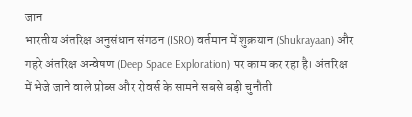जान
भारतीय अंतरिक्ष अनुसंधान संगठन (ISRO) वर्तमान में शुक्रयान (Shukrayaan) और गहरे अंतरिक्ष अन्वेषण (Deep Space Exploration) पर काम कर रहा है। अंतरिक्ष में भेजे जाने वाले प्रोब्स और रोवर्स के सामने सबसे बड़ी चुनौती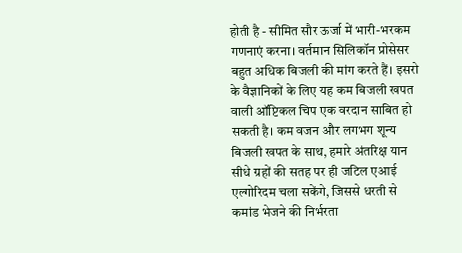होती है - सीमित सौर ऊर्जा में भारी-भरकम गणनाएं करना। वर्तमान सिलिकॉन प्रोसेसर बहुत अधिक बिजली की मांग करते हैं। इसरो के वैज्ञानिकों के लिए यह कम बिजली खपत वाली ऑप्टिकल चिप एक वरदान साबित हो सकती है। कम वजन और लगभग शून्य बिजली खपत के साथ, हमारे अंतरिक्ष यान सीधे ग्रहों की सतह पर ही जटिल एआई एल्गोरिदम चला सकेंगे, जिससे धरती से कमांड भेजने की निर्भरता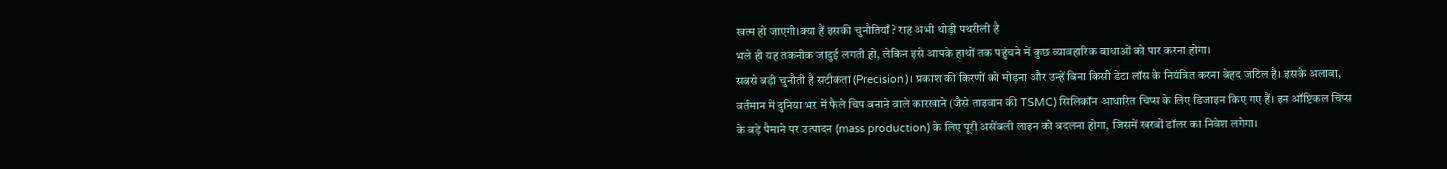खत्म हो जाएगी।क्या हैं इसकी चुनौतियाँ? राह अभी थोड़ी पथरीली है
भले ही यह तकनीक जादुई लगती हो, लेकिन इसे आपके हाथों तक पहुंचने में कुछ व्यावहारिक बाधाओं को पार करना होगा।
सबसे बड़ी चुनौती है सटीकता (Precision)। प्रकाश की किरणों को मोड़ना और उन्हें बिना किसी डेटा लॉस के नियंत्रित करना बेहद जटिल है। इसके अलावा, वर्तमान में दुनिया भर में फैले चिप बनाने वाले कारखाने (जैसे ताइवान की TSMC) सिलिकॉन आधारित चिप्स के लिए डिजाइन किए गए हैं। इन ऑप्टिकल चिप्स के बड़े पैमाने पर उत्पादन (mass production) के लिए पूरी असेंबली लाइन को बदलना होगा, जिसमें खरबों डॉलर का निवेश लगेगा।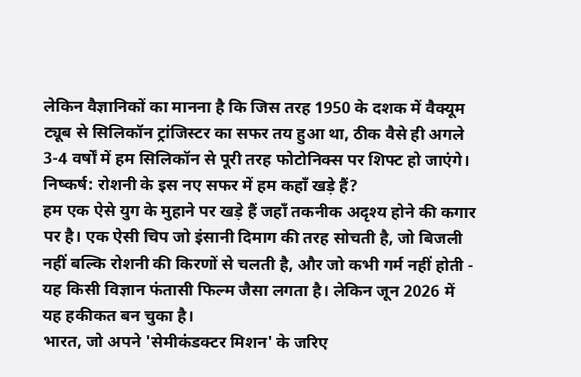लेकिन वैज्ञानिकों का मानना है कि जिस तरह 1950 के दशक में वैक्यूम ट्यूब से सिलिकॉन ट्रांजिस्टर का सफर तय हुआ था, ठीक वैसे ही अगले 3-4 वर्षों में हम सिलिकॉन से पूरी तरह फोटोनिक्स पर शिफ्ट हो जाएंगे।
निष्कर्ष: रोशनी के इस नए सफर में हम कहाँ खड़े हैं?
हम एक ऐसे युग के मुहाने पर खड़े हैं जहाँ तकनीक अदृश्य होने की कगार पर है। एक ऐसी चिप जो इंसानी दिमाग की तरह सोचती है, जो बिजली नहीं बल्कि रोशनी की किरणों से चलती है, और जो कभी गर्म नहीं होती - यह किसी विज्ञान फंतासी फिल्म जैसा लगता है। लेकिन जून 2026 में यह हकीकत बन चुका है।
भारत, जो अपने 'सेमीकंडक्टर मिशन' के जरिए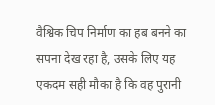वैश्विक चिप निर्माण का हब बनने का सपना देख रहा है, उसके लिए यह एकदम सही मौका है कि वह पुरानी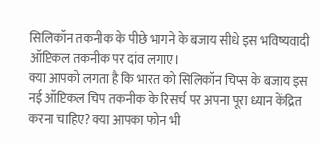सिलिकॉन तकनीक के पीछे भागने के बजाय सीधे इस भविष्यवादी ऑप्टिकल तकनीक पर दांव लगाए।
क्या आपको लगता है कि भारत को सिलिकॉन चिप्स के बजाय इस नई ऑप्टिकल चिप तकनीक के रिसर्च पर अपना पूरा ध्यान केंद्रित करना चाहिए? क्या आपका फोन भी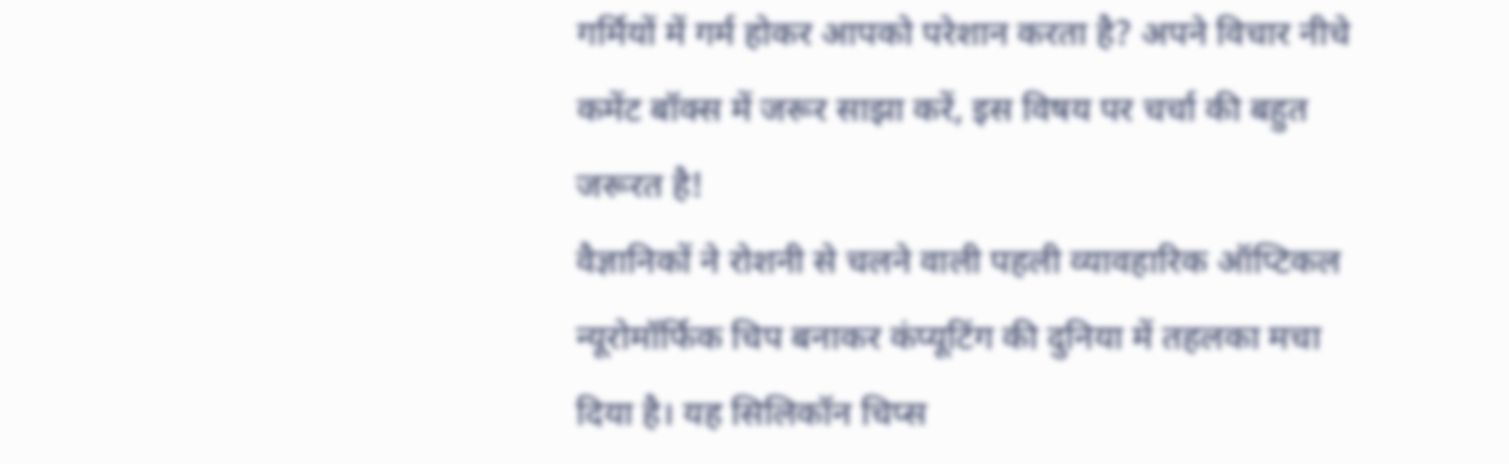गर्मियों में गर्म होकर आपको परेशान करता है? अपने विचार नीचे कमेंट बॉक्स में जरूर साझा करें, इस विषय पर चर्चा की बहुत जरूरत है!
वैज्ञानिकों ने रोशनी से चलने वाली पहली व्यावहारिक ऑप्टिकल न्यूरोमॉर्फिक चिप बनाकर कंप्यूटिंग की दुनिया में तहलका मचा दिया है। यह सिलिकॉन चिप्स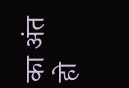का अंत हो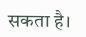सकता है।